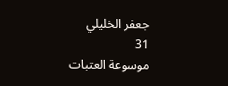جعفر الخليلي
31
موسوعة العتبات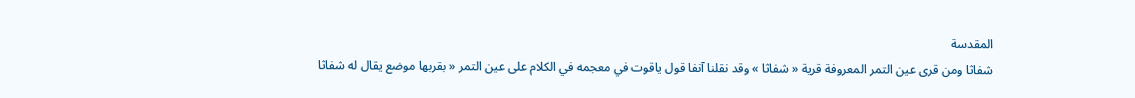المقدسة
شفاثا ومن قرى عين التمر المعروفة قرية « شفاثا » وقد نقلنا آنفا قول ياقوت في معجمه في الكلام على عين التمر « بقربها موضع يقال له شفاثا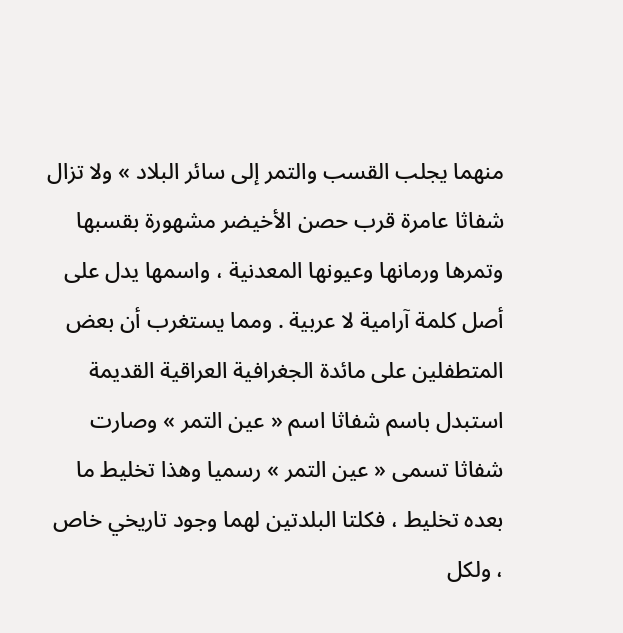منهما يجلب القسب والتمر إلى سائر البلاد » ولا تزال شفاثا عامرة قرب حصن الأخيضر مشهورة بقسبها وتمرها ورمانها وعيونها المعدنية ، واسمها يدل على أصل كلمة آرامية لا عربية . ومما يستغرب أن بعض المتطفلين على مائدة الجغرافية العراقية القديمة استبدل باسم شفاثا اسم « عين التمر » وصارت شفاثا تسمى « عين التمر » رسميا وهذا تخليط ما بعده تخليط ، فكلتا البلدتين لهما وجود تاريخي خاص ، ولكل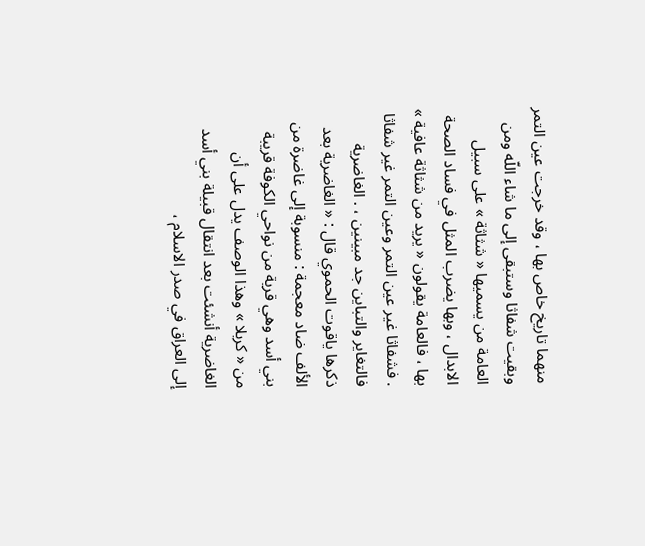منهما تاريخ خاص بها ، وقد خرجت عين التمر وبقيت شفاثا وستبقى إلى ما شاء اللّه ومن العامة من يسميها « شثاثة » على سبيل الابدال ، وبها يضرب المثل في فساد الصحة بها ، فالعامة يقولون « يريد من شثاثة عافية » . فشفاثا غير عين التمر وعين التمر غير شفاثا فالتغاير والتباين جد مبينين ، . الغاضرية ذكرها ياقوت الحموي قال : « الغاضرية بعد الألف ضاد معجمة : منسوبة إلى غاضرة من بني أسد وهي قرية من نواحي الكوفة قريبة من « كربلا » وهذا الوصف يدل على أن الغاضرية أنشئت بعد انتقال قبيلة بني أسد إلى العراق في صدر الاسلام ،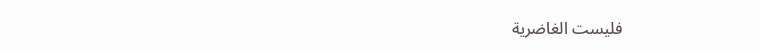فليست الغاضرية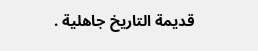قديمة التاريخ جاهلية .